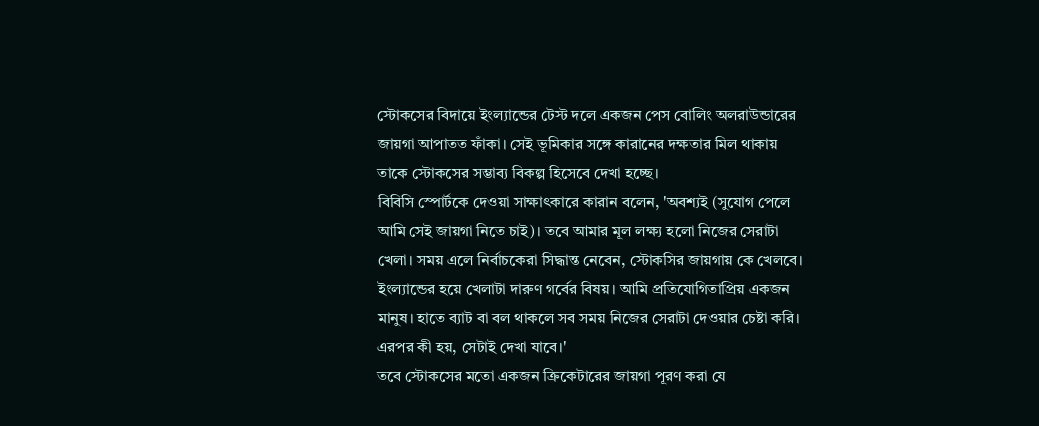স্টোকসের বিদায়ে ইংল্যান্ডের টেস্ট দলে একজন পেস বোলিং অলরাউন্ডারের জায়গা আপাতত ফাঁকা। সেই ভূমিকার সঙ্গে কারানের দক্ষতার মিল থাকায় তাকে স্টোকসের সম্ভাব্য বিকল্প হিসেবে দেখা হচ্ছে।
বিবিসি স্পোর্টকে দেওয়া সাক্ষাৎকারে কারান বলেন, 'অবশ্যই (সুযোগ পেলে আমি সেই জায়গা নিতে চাই)। তবে আমার মূল লক্ষ্য হলো নিজের সেরাটা খেলা। সময় এলে নির্বাচকেরা সিদ্ধান্ত নেবেন, স্টোকসির জায়গায় কে খেলবে। ইংল্যান্ডের হয়ে খেলাটা দারুণ গর্বের বিষয়। আমি প্রতিযোগিতাপ্রিয় একজন মানুষ। হাতে ব্যাট বা বল থাকলে সব সময় নিজের সেরাটা দেওয়ার চেষ্টা করি। এরপর কী হয়, সেটাই দেখা যাবে।'
তবে স্টোকসের মতো একজন ক্রিকেটারের জায়গা পূরণ করা যে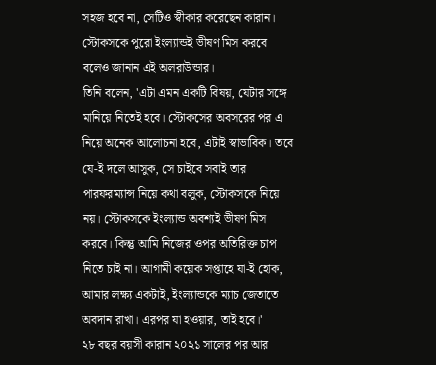সহজ হবে না, সেটিও স্বীকার করেছেন কারান। স্টোকসকে পুরো ইংল্যান্ডই ভীষণ মিস করবে বলেও জানান এই অলরাউন্ডার।
তিনি বলেন, 'এটা এমন একটি বিষয়, যেটার সঙ্গে মানিয়ে নিতেই হবে। স্টোকসের অবসরের পর এ নিয়ে অনেক আলোচনা হবে, এটাই স্বাভাবিক। তবে যে-ই দলে আসুক, সে চাইবে সবাই তার পারফরম্যান্স নিয়ে কথা বলুক, স্টোকসকে নিয়ে নয়। স্টোকসকে ইংল্যান্ড অবশ্যই ভীষণ মিস করবে। কিন্তু আমি নিজের ওপর অতিরিক্ত চাপ নিতে চাই না। আগামী কয়েক সপ্তাহে যা-ই হোক, আমার লক্ষ্য একটাই, ইংল্যান্ডকে ম্যাচ জেতাতে অবদান রাখা। এরপর যা হওয়ার, তাই হবে।'
২৮ বছর বয়সী কারান ২০২১ সালের পর আর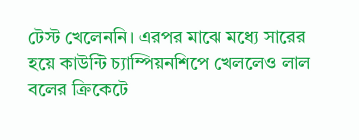টেস্ট খেলেননি। এরপর মাঝে মধ্যে সারের হয়ে কাউন্টি চ্যাম্পিয়নশিপে খেললেও লাল বলের ক্রিকেটে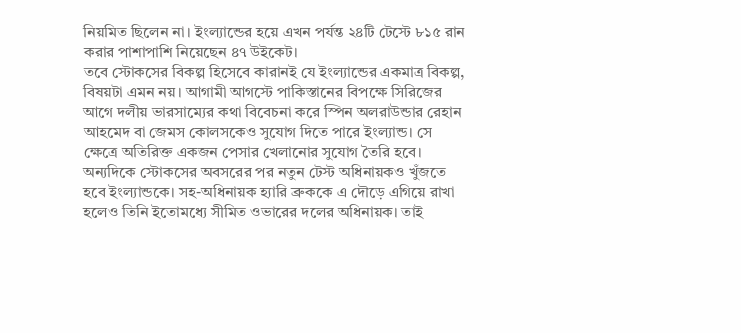নিয়মিত ছিলেন না। ইংল্যান্ডের হয়ে এখন পর্যন্ত ২৪টি টেস্টে ৮১৫ রান করার পাশাপাশি নিয়েছেন ৪৭ উইকেট।
তবে স্টোকসের বিকল্প হিসেবে কারানই যে ইংল্যান্ডের একমাত্র বিকল্প, বিষয়টা এমন নয়। আগামী আগস্টে পাকিস্তানের বিপক্ষে সিরিজের আগে দলীয় ভারসাম্যের কথা বিবেচনা করে স্পিন অলরাউন্ডার রেহান আহমেদ বা জেমস কোলসকেও সুযোগ দিতে পারে ইংল্যান্ড। সে ক্ষেত্রে অতিরিক্ত একজন পেসার খেলানোর সুযোগ তৈরি হবে।
অন্যদিকে স্টোকসের অবসরের পর নতুন টেস্ট অধিনায়কও খুঁজতে হবে ইংল্যান্ডকে। সহ-অধিনায়ক হ্যারি ব্রুককে এ দৌড়ে এগিয়ে রাখা হলেও তিনি ইতোমধ্যে সীমিত ওভারের দলের অধিনায়ক। তাই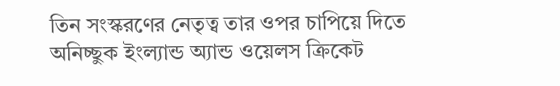তিন সংস্করণের নেতৃত্ব তার ওপর চাপিয়ে দিতে অনিচ্ছুক ইংল্যান্ড অ্যান্ড ওয়েলস ক্রিকেট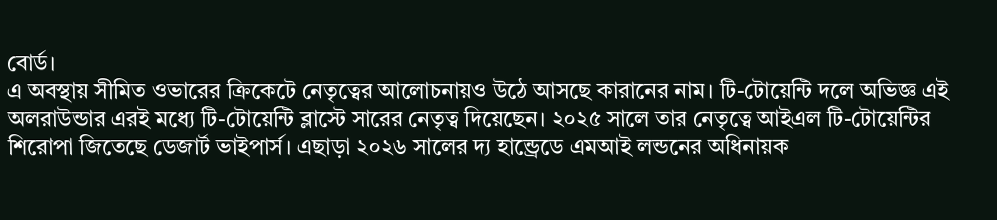বোর্ড।
এ অবস্থায় সীমিত ওভারের ক্রিকেটে নেতৃত্বের আলোচনায়ও উঠে আসছে কারানের নাম। টি-টোয়েন্টি দলে অভিজ্ঞ এই অলরাউন্ডার এরই মধ্যে টি-টোয়েন্টি ব্লাস্টে সারের নেতৃত্ব দিয়েছেন। ২০২৫ সালে তার নেতৃত্বে আইএল টি-টোয়েন্টির শিরোপা জিতেছে ডেজার্ট ভাইপার্স। এছাড়া ২০২৬ সালের দ্য হান্ড্রেডে এমআই লন্ডনের অধিনায়ক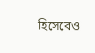হিসেবেও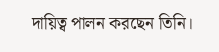দায়িত্ব পালন করছেন তিনি।